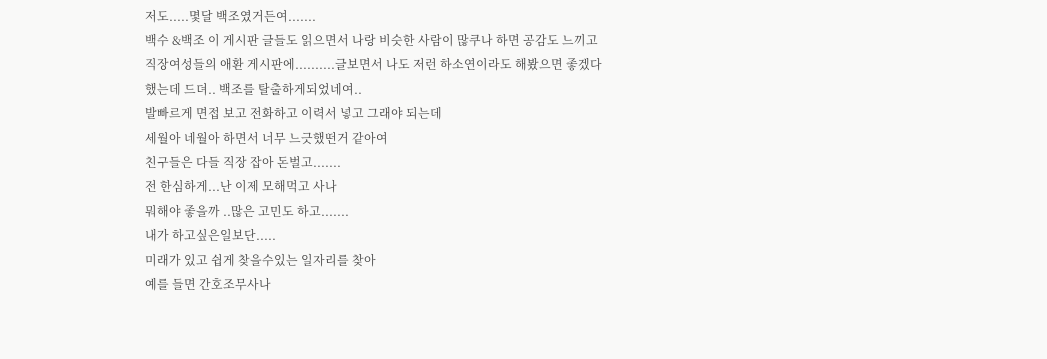저도.....몇달 백조였거든여.......
백수 &백조 이 게시판 글들도 읽으면서 나랑 비슷한 사람이 많쿠나 하면 공감도 느끼고
직장여성들의 애환 게시판에..........글보면서 나도 저런 하소연이라도 해봤으면 좋겠다
했는데 드뎌.. 백조를 탈출하게되었네여..
발빠르게 면접 보고 전화하고 이력서 넣고 그래야 되는데
세월아 네월아 하면서 너무 느긋했떤거 같아여
친구들은 다들 직장 잡아 돈벌고.......
전 한심하게...난 이제 모해먹고 사나
뭐해야 좋을까 ..많은 고민도 하고.......
내가 하고싶은일보단.....
미래가 있고 쉽게 찾을수있는 일자리를 찾아
예를 들면 간호조무사나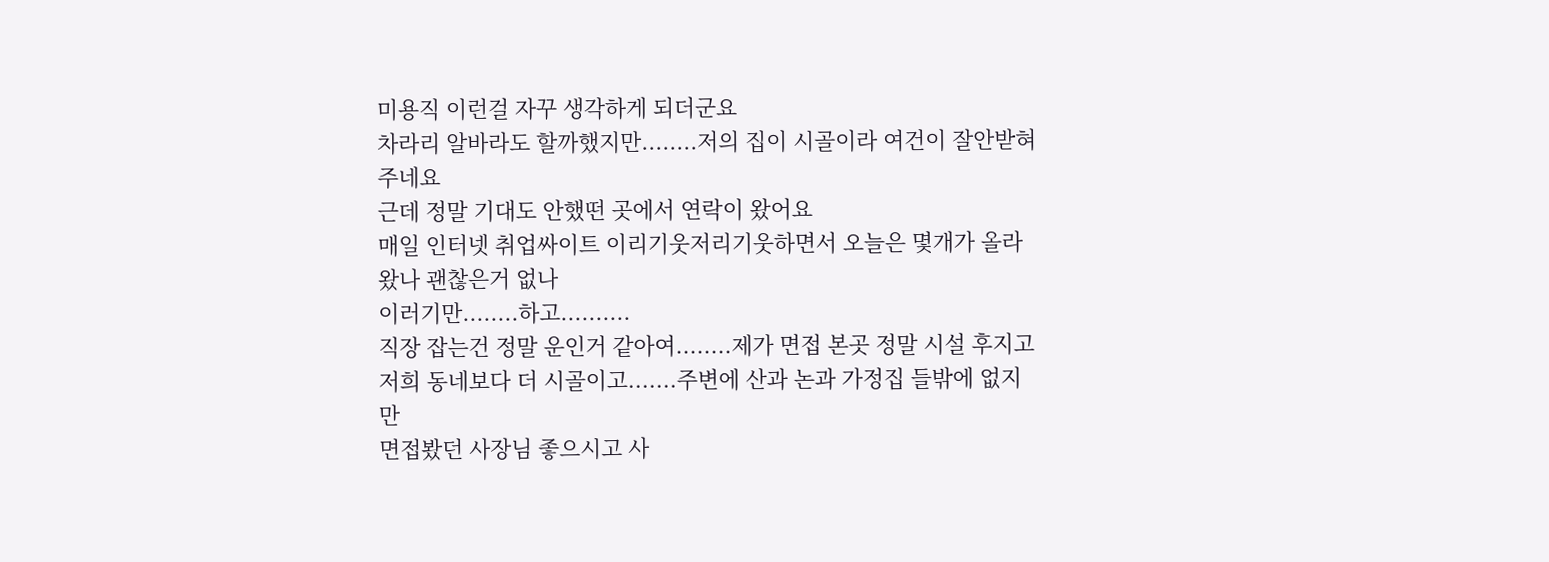미용직 이런걸 자꾸 생각하게 되더군요
차라리 알바라도 할까했지만........저의 집이 시골이라 여건이 잘안받혀주네요
근데 정말 기대도 안했떤 곳에서 연락이 왔어요
매일 인터넷 취업싸이트 이리기웃저리기웃하면서 오늘은 몇개가 올라왔나 괜찮은거 없나
이러기만........하고..........
직장 잡는건 정말 운인거 같아여........제가 면접 본곳 정말 시설 후지고
저희 동네보다 더 시골이고.......주변에 산과 논과 가정집 들밖에 없지만
면접봤던 사장님 좋으시고 사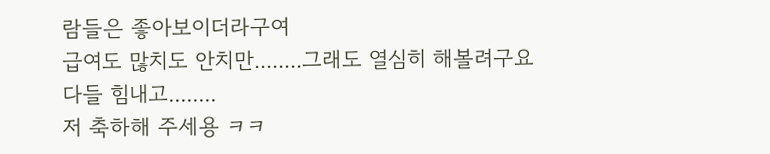람들은 좋아보이더라구여
급여도 많치도 안치만........그래도 열심히 해볼려구요
다들 힘내고........
저 축하해 주세용 ㅋㅋ